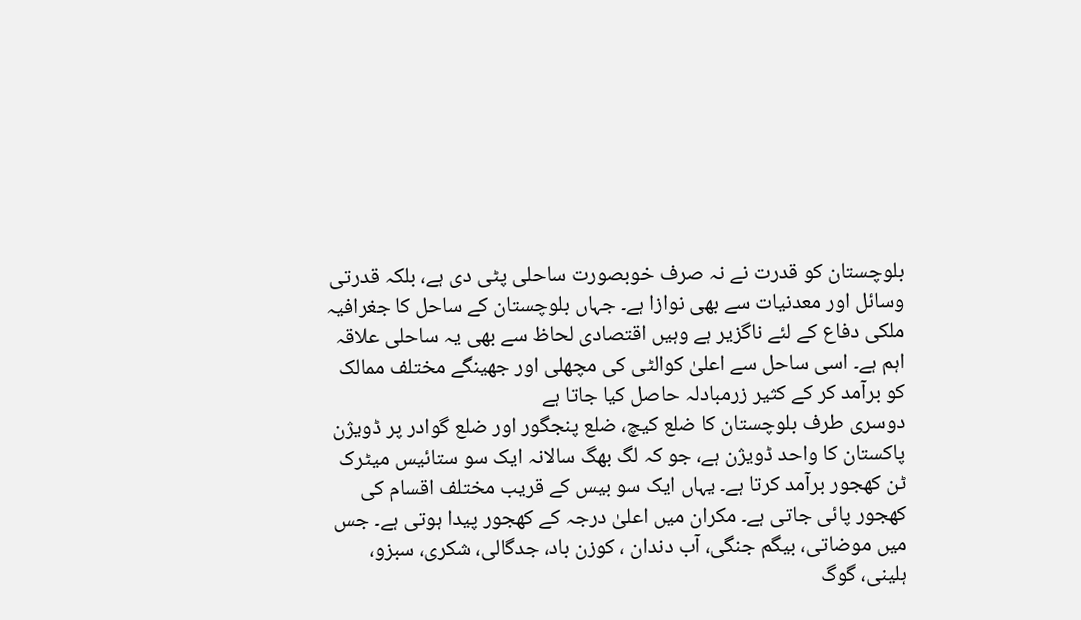بلوچستان کو قدرت نے نہ صرف خوبصورت ساحلی پٹی دی ہے، بلکہ قدرتی وسائل اور معدنیات سے بھی نوازا ہے۔ جہاں بلوچستان کے ساحل کا جغرافیہ ملکی دفاع کے لئے ناگزیر ہے وہیں اقتصادی لحاظ سے بھی یہ ساحلی علاقہ اہم ہے۔ اسی ساحل سے اعلیٰ کوالٹی کی مچھلی اور جھینگے مختلف ممالک کو برآمد کر کے کثیر زرمبادلہ حاصل کیا جاتا ہے
دوسری طرف بلوچستان کا ضلع کیچ، ضلع پنجگور اور ضلع گوادر پر ڈویژن پاکستان کا واحد ڈویژن ہے، جو کہ لگ بھگ سالانہ ایک سو ستائیس میٹرک ٹن کھجور برآمد کرتا ہے۔ یہاں ایک سو بیس کے قریب مختلف اقسام کی کھجور پائی جاتی ہے۔ مکران میں اعلیٰ درجہ کے کھجور پیدا ہوتی ہے۔ جس میں موضاتی، بیگم جنگی، آب دندان ، کوزن باد، جدگالی، شکری، سبزو، ہلینی، گوگ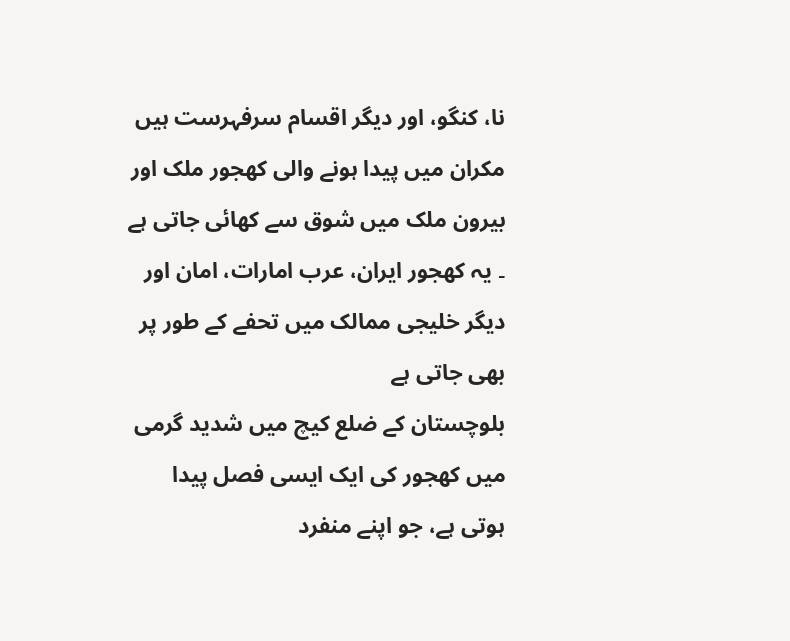نا، کنگو، اور دیگر اقسام سرفہرست ہیں
مکران میں پیدا ہونے والی کھجور ملک اور بیرون ملک میں شوق سے کھائی جاتی ہے ۔ یہ کھجور ایران، عرب امارات، امان اور دیگر خلیجی ممالک میں تحفے کے طور پر بھی جاتی ہے
بلوچستان کے ضلع کیچ میں شدید گرمی میں کھجور کی ایک ایسی فصل پیدا ہوتی ہے، جو اپنے منفرد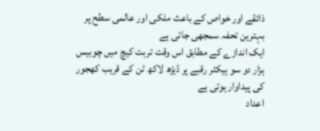ذائقے اور خواص کے باعث ملکی اور عالمی سطح پر بہترین تحفہ سمجھی جاتی ہے
ایک اندازے کے مطابق اس وقت تربت کیچ میں چوبیس ہزار دو سو ہیکٹر رقبے پر ڈیڑھ لاکھ ٹن کے قریب کھجور کی پیداوار ہوتی ہے
اعداد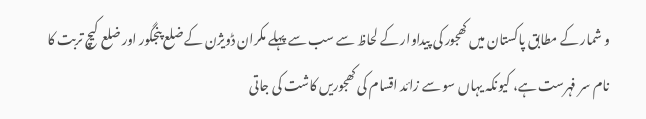و شمار کے مطابق پاکستان میں کھجور کی پیداوار کے لحاظ سے سب سے پہلے مکران ڈویژن کے ضلع پنجگور اور ضلع کیچ تربت کا نام سر فہرست ہے، کیونکہ یہاں سو سے زائد اقسام کی کھجوریں کاشت کی جاتی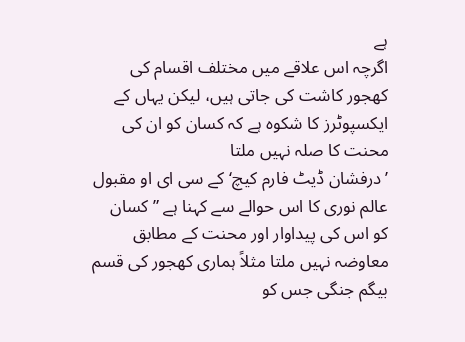ہے
اگرچہ اس علاقے میں مختلف اقسام کی کھجور کاشت کی جاتی ہیں، لیکن یہاں کے ایکسپوٹرز کا شکوہ ہے کہ کسان کو ان کی محنت کا صلہ نہیں ملتا
’درفشان ڈیٹ فارم کیچ‘ کے سی ای او مقبول عالم نوری کا اس حوالے سے کہنا ہے ”کسان کو اس کی پیداوار اور محنت کے مطابق معاوضہ نہیں ملتا مثلاً ہماری کھجور کی قسم بیگم جنگی جس کو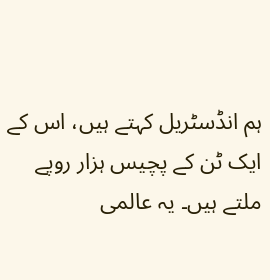ہم انڈسٹریل کہتے ہیں، اس کے ایک ٹن کے پچیس ہزار روپے ملتے ہیں۔ یہ عالمی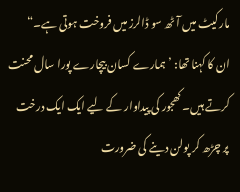مارکیٹ میں آٹھ سو ڈالرز میں فروخت ہوتی ہے۔“
ان کا کہنا تھا: ’ہمارے کسان بیچارے پورا سال محنت کرتے ہیں۔ کھجور کی پیداوار کے لیے ایک ایک درخت پر چڑھ کر پولن دینے کی ضرورت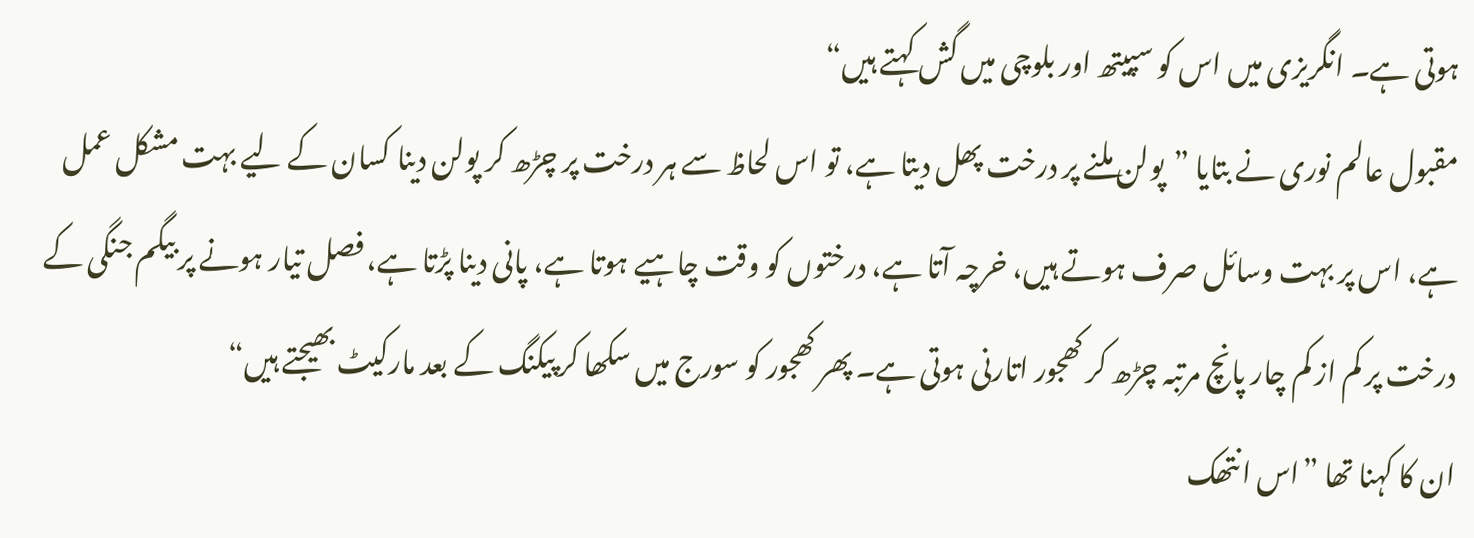ہوتی ہے۔ انگریزی میں اس کو سپیتھ اور بلوچی میں گش کہتے ہیں“
مقبول عالم نوری نے بتایا ”پولن ملنے پر درخت پھل دیتا ہے، تو اس لحاظ سے ہر درخت پر چڑھ کر پولن دینا کسان کے لیے بہت مشکل عمل ہے، اس پر بہت وسائل صرف ہوتے ہیں، خرچہ آتا ہے، درختوں کو وقت چاہیے ہوتا ہے، پانی دینا پڑتا ہے، فصل تیار ہونے پر بیگم جنگی کے درخت پر کم از کم چار پانچ مرتبہ چڑھ کر کھجور اتارنی ہوتی ہے۔ پھر کھجور کو سورج میں سکھا کر پیکنگ کے بعد مارکیٹ بھیجتے ہیں“
ان کا کہنا تھا ”اس انتھک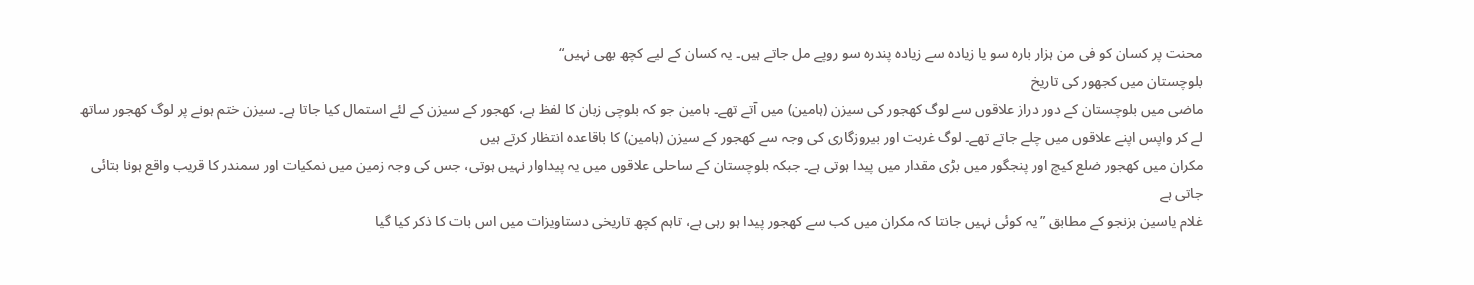محنت پر کسان کو فی من ہزار بارہ سو یا زیادہ سے زیادہ پندرہ سو روپے مل جاتے ہیں۔ یہ کسان کے لیے کچھ بھی نہیں“
بلوچستان میں کجھور کی تاریخ
ماضی میں بلوچستان کے دور دراز علاقوں سے لوگ کھجور کی سیزن (ہامین) میں آتے تھے۔ ہامین جو کہ بلوچی زبان کا لفظ ہے، کھجور کے سیزن کے لئے استمال کیا جاتا ہے۔ سیزن ختم ہونے پر لوگ کھجور ساتھ لے کر واپس اپنے علاقوں میں چلے جاتے تھے۔ لوگ غربت اور بیروزگاری کی وجہ سے کھجور کے سیزن (ہامین) کا باقاعدہ انتظار کرتے ہیں
مکران میں کھجور ضلع کیچ اور پنجگور میں بڑی مقدار میں پیدا ہوتی ہے۔ جبکہ بلوچستان کے ساحلی علاقوں میں یہ پیداوار نہیں ہوتی، جس کی وجہ زمین میں نمکیات اور سمندر کا قریب واقع ہونا بتائی جاتی ہے
غلام یاسین بزنجو کے مطابق ”یہ کوئی نہیں جانتا کہ مکران میں کب سے کھجور پیدا ہو رہی ہے، تاہم کچھ تاریخی دستاویزات میں اس بات کا ذکر کیا گیا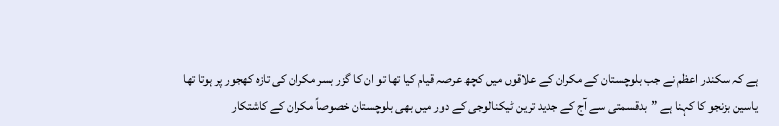ہے کہ سکندر اعظم نے جب بلوچستان کے مکران کے علاقوں میں کچھ عرصہ قیام کیا تھا تو ان کا گزر بسر مکران کی تازہ کھجور پر ہوتا تھا
یاسین بزنجو کا کہنا ہے ”بدقسمتی سے آج کے جدید ترین ٹیکنالوجی کے دور میں بھی بلوچستان خصوصاً مکران کے کاشتکار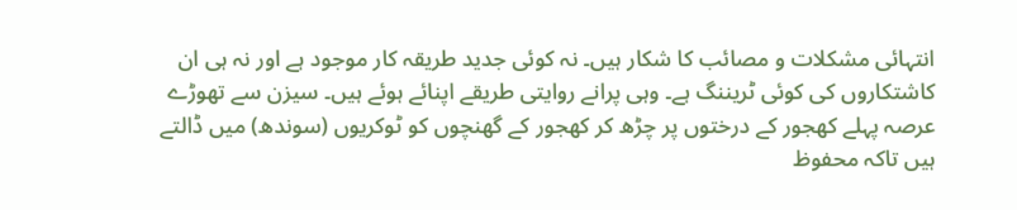انتہائی مشکلات و مصائب کا شکار ہیں۔ نہ کوئی جدید طریقہ کار موجود ہے اور نہ ہی ان کاشتکاروں کی کوئی ٹریننگ ہے۔ وہی پرانے روایتی طریقے اپنائے ہوئے ہیں۔ سیزن سے تھوڑے عرصہ پہلے کھجور کے درختوں پر چڑھ کر کھجور کے گھنچوں کو ٹوکریوں (سوندھ) میں ڈالتے ہیں تاکہ محفوظ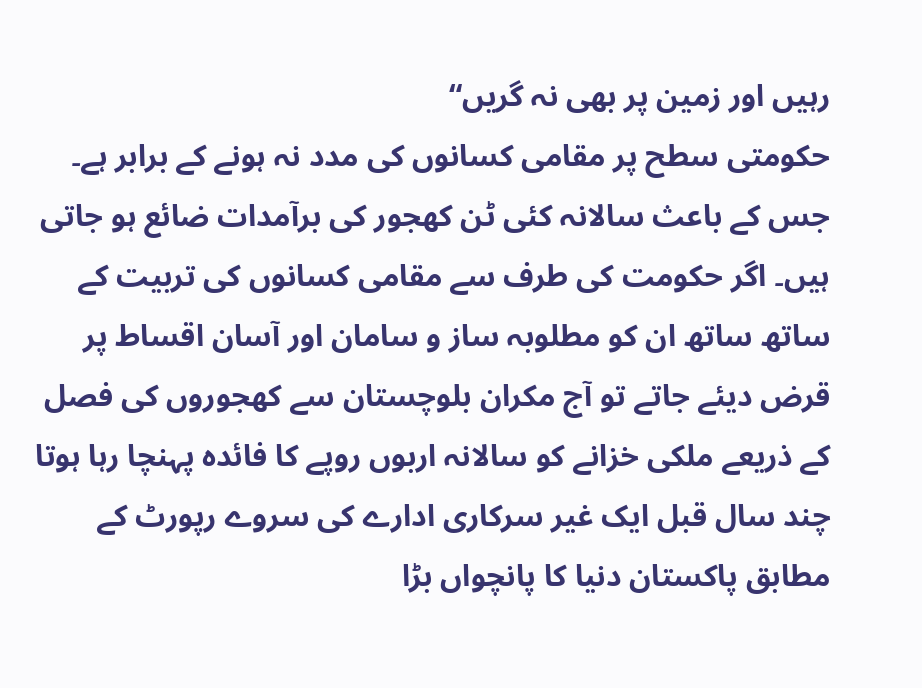رہیں اور زمین پر بھی نہ گریں“
حکومتی سطح پر مقامی کسانوں کی مدد نہ ہونے کے برابر ہے۔ جس کے باعث سالانہ کئی ٹن کھجور کی برآمدات ضائع ہو جاتی ہیں۔ اگر حکومت کی طرف سے مقامی کسانوں کی تربیت کے ساتھ ساتھ ان کو مطلوبہ ساز و سامان اور آسان اقساط پر قرض دیئے جاتے تو آج مکران بلوچستان سے کھجوروں کی فصل کے ذریعے ملکی خزانے کو سالانہ اربوں روپے کا فائدہ پہنچا رہا ہوتا
چند سال قبل ایک غیر سرکاری ادارے کی سروے رپورٹ کے مطابق پاکستان دنیا کا پانچواں بڑا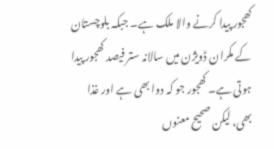کھجور پیدا کرنے والا ملک ہے۔ جبکہ بلوچستان کے مکران ڈویژن میں سالانہ ستر فیصد کھجور پیدا ہوتی ہے۔ کھجور جو کہ دوا بھی ہے اور غذا بھی، لیکن صحیح معنوں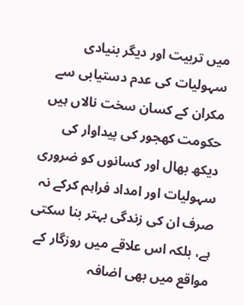میں تربیت اور دیگر بنیادی سہولیات کی عدم دستیابی سے مکران کے کسان سخت نالاں ہیں
حکومت کھجور کی پیداوار کی دیکھ بھال اور کسانوں کو ضروری سہولیات اور امداد فراہم کرکے نہ صرف ان کی زندگی بہتر بنا سکتی ہے، بلکہ اس علاقے میں روزگار کے مواقع میں بھی اضافہ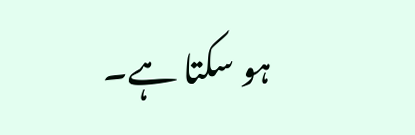ہو سکتا ہے۔